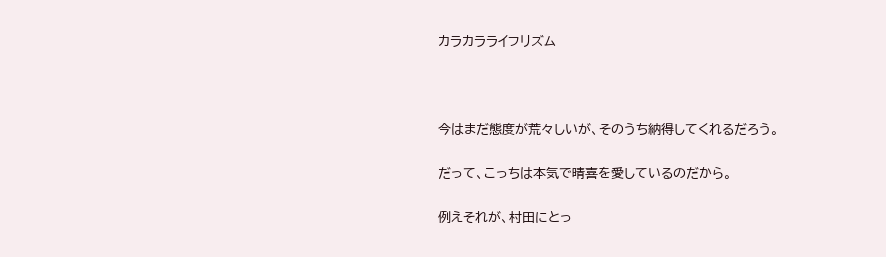カラカラライフリズム



今はまだ態度が荒々しいが、そのうち納得してくれるだろう。

だって、こっちは本気で晴喜を愛しているのだから。

例えそれが、村田にとっ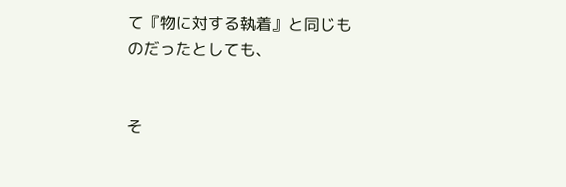て『物に対する執着』と同じものだったとしても、


そ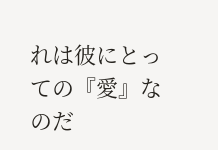れは彼にとっての『愛』なのだ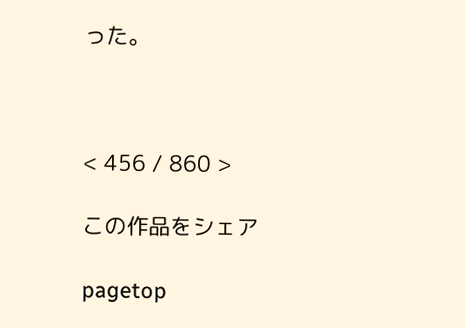った。



< 456 / 860 >

この作品をシェア

pagetop